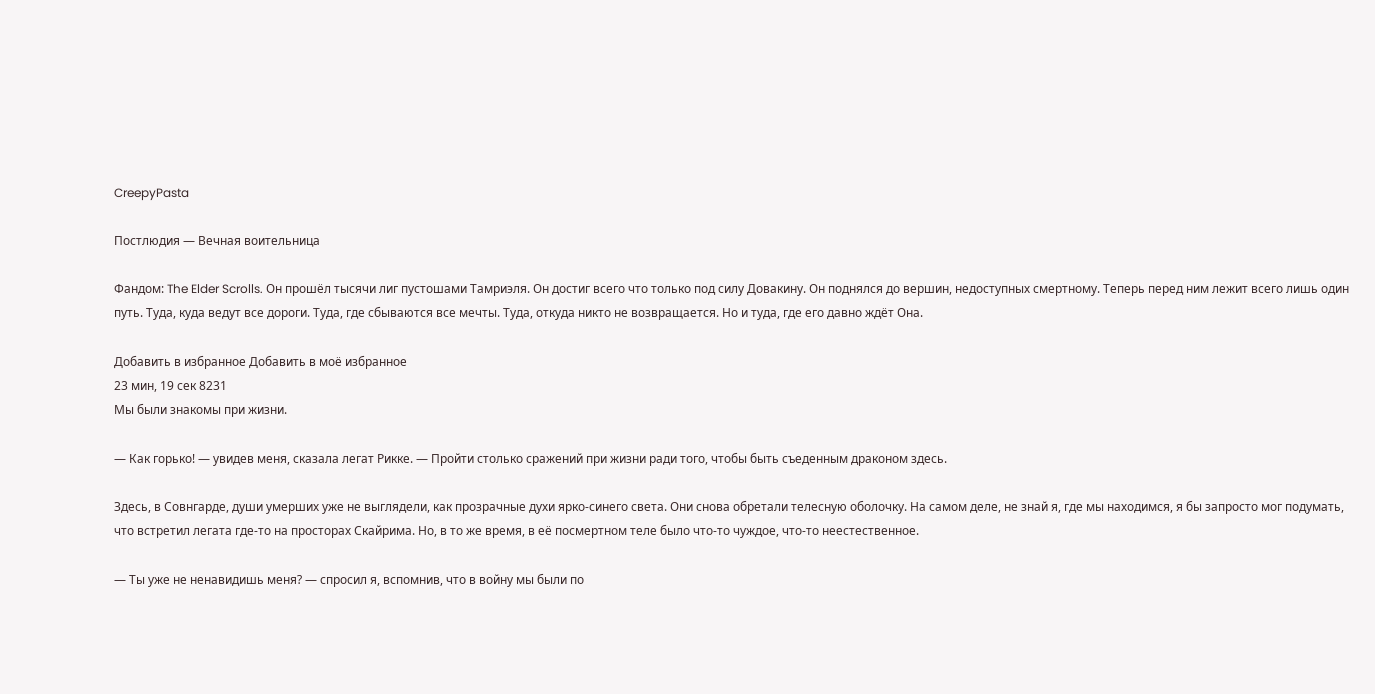CreepyPasta

Постлюдия — Вечная воительница

Фандом: The Elder Scrolls. Он прошёл тысячи лиг пустошами Тамриэля. Он достиг всего что только под силу Довакину. Он поднялся до вершин, недоступных смертному. Теперь перед ним лежит всего лишь один путь. Туда, куда ведут все дороги. Туда, где сбываются все мечты. Туда, откуда никто не возвращается. Но и туда, где его давно ждёт Она.

Добавить в избранное Добавить в моё избранное
23 мин, 19 сек 8231
Мы были знакомы при жизни.

— Как горько! — увидев меня, сказала легат Рикке. — Пройти столько сражений при жизни ради того, чтобы быть съеденным драконом здесь.

Здесь, в Совнгарде, души умерших уже не выглядели, как прозрачные духи ярко-синего света. Они снова обретали телесную оболочку. На самом деле, не знай я, где мы находимся, я бы запросто мог подумать, что встретил легата где-то на просторах Скайрима. Но, в то же время, в её посмертном теле было что-то чуждое, что-то неестественное.

— Ты уже не ненавидишь меня? — спросил я, вспомнив, что в войну мы были по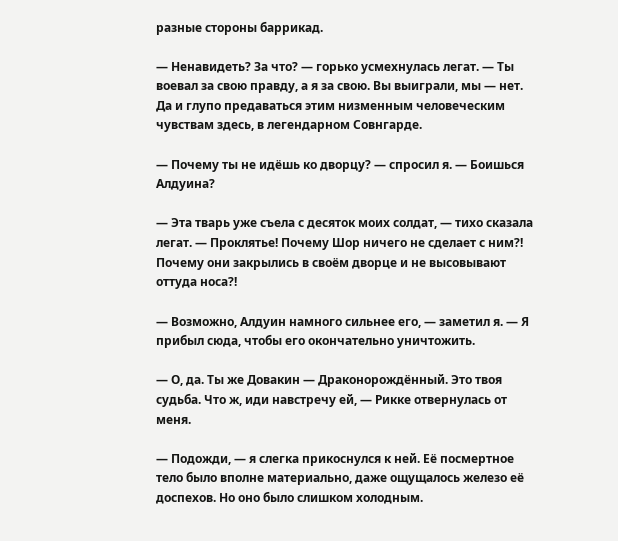разные стороны баррикад.

— Ненавидеть? За что? — горько усмехнулась легат. — Ты воевал за свою правду, а я за свою. Вы выиграли, мы — нет. Да и глупо предаваться этим низменным человеческим чувствам здесь, в легендарном Совнгарде.

— Почему ты не идёшь ко дворцу? — спросил я. — Боишься Алдуина?

— Эта тварь уже съела с десяток моих солдат, — тихо сказала легат. — Проклятье! Почему Шор ничего не сделает с ним?! Почему они закрылись в своём дворце и не высовывают оттуда носа?!

— Возможно, Алдуин намного сильнее его, — заметил я. — Я прибыл сюда, чтобы его окончательно уничтожить.

— О, да. Ты же Довакин — Драконорождённый. Это твоя судьба. Что ж, иди навстречу ей, — Рикке отвернулась от меня.

— Подожди, — я слегка прикоснулся к ней. Её посмертное тело было вполне материально, даже ощущалось железо её доспехов. Но оно было слишком холодным.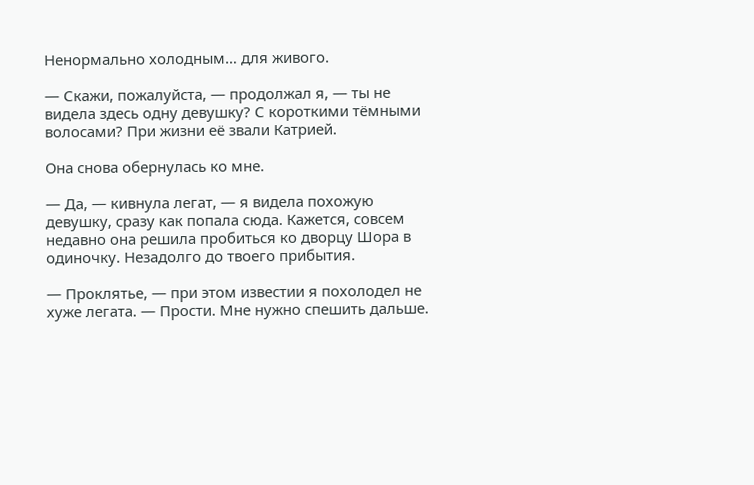Ненормально холодным… для живого.

— Скажи, пожалуйста, — продолжал я, — ты не видела здесь одну девушку? С короткими тёмными волосами? При жизни её звали Катрией.

Она снова обернулась ко мне.

— Да, — кивнула легат, — я видела похожую девушку, сразу как попала сюда. Кажется, совсем недавно она решила пробиться ко дворцу Шора в одиночку. Незадолго до твоего прибытия.

— Проклятье, — при этом известии я похолодел не хуже легата. — Прости. Мне нужно спешить дальше.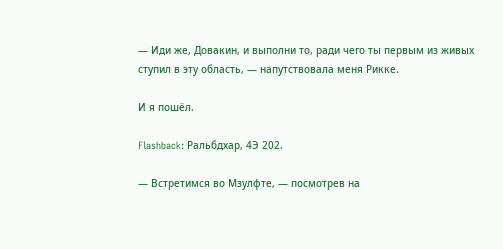— Иди же, Довакин, и выполни то, ради чего ты первым из живых ступил в эту область, — напутствовала меня Рикке.

И я пошёл.

Flashback: Ральбдхар, 4Э 202.

— Встретимся во Мзулфте, — посмотрев на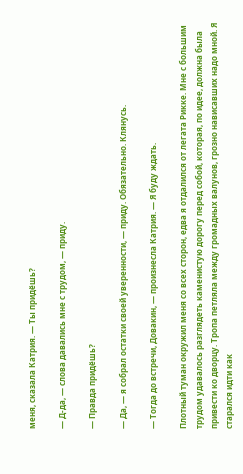меня, сказала Катрия. — Ты придёшь?

— Д-да, — слова давались мне с трудом, — приду.

— Правда придёшь?

— Да, — я собрал остатки своей уверенности, — приду. Обязательно. Клянусь.

— Тогда до встречи, Довакин, — произнесла Катрия. — Я буду ждать.

Плотный туман окружил меня со всех сторон, едва я отдалился от легата Рикке. Мне с большим трудом удавалось разглядеть каменистую дорогу перед собой, которая, по идее, должна была привести ко дворцу. Тропа петляла между громадных валунов, грозно нависавших надо мной. Я старался идти как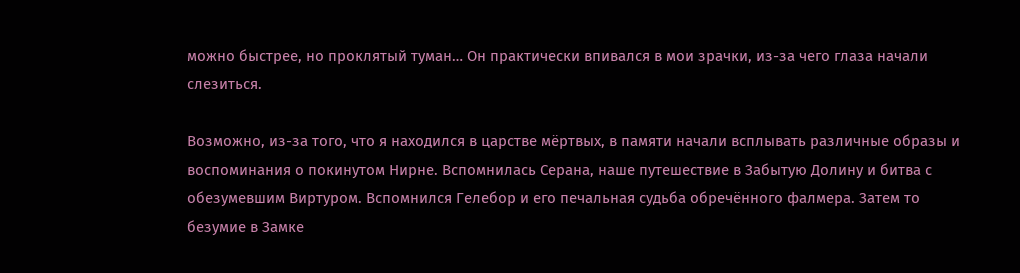можно быстрее, но проклятый туман… Он практически впивался в мои зрачки, из-за чего глаза начали слезиться.

Возможно, из-за того, что я находился в царстве мёртвых, в памяти начали всплывать различные образы и воспоминания о покинутом Нирне. Вспомнилась Серана, наше путешествие в Забытую Долину и битва с обезумевшим Виртуром. Вспомнился Гелебор и его печальная судьба обречённого фалмера. Затем то безумие в Замке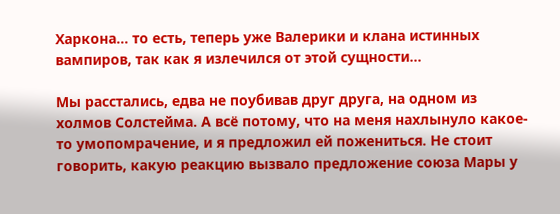Харкона… то есть, теперь уже Валерики и клана истинных вампиров, так как я излечился от этой сущности…

Мы расстались, едва не поубивав друг друга, на одном из холмов Солстейма. А всё потому, что на меня нахлынуло какое-то умопомрачение, и я предложил ей пожениться. Не стоит говорить, какую реакцию вызвало предложение союза Мары у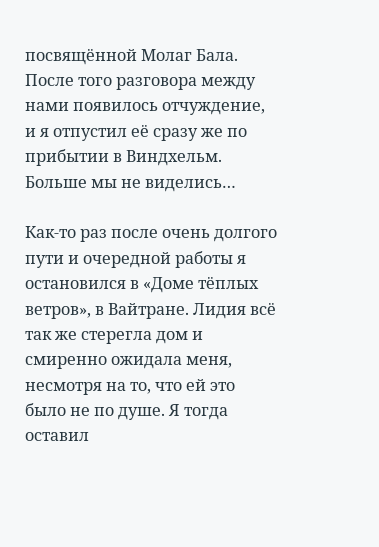посвящённой Молаг Бала. После того разговора между нами появилось отчуждение, и я отпустил её сразу же по прибытии в Виндхельм. Больше мы не виделись…

Как-то раз после очень долгого пути и очередной работы я остановился в «Доме тёплых ветров», в Вайтране. Лидия всё так же стерегла дом и смиренно ожидала меня, несмотря на то, что ей это было не по душе. Я тогда оставил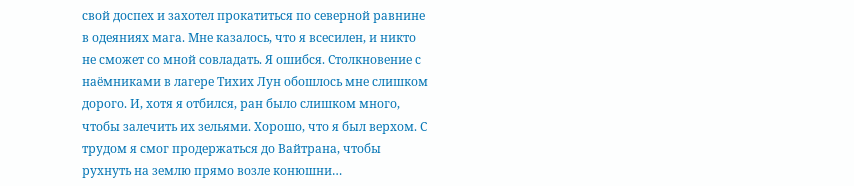свой доспех и захотел прокатиться по северной равнине в одеяниях мага. Мне казалось, что я всесилен, и никто не сможет со мной совладать. Я ошибся. Столкновение с наёмниками в лагере Тихих Лун обошлось мне слишком дорого. И, хотя я отбился, ран было слишком много, чтобы залечить их зельями. Хорошо, что я был верхом. С трудом я смог продержаться до Вайтрана, чтобы рухнуть на землю прямо возле конюшни…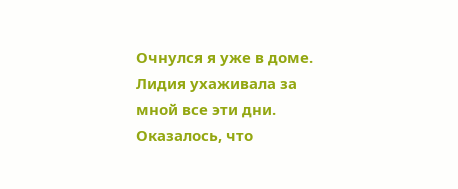Очнулся я уже в доме. Лидия ухаживала за мной все эти дни. Оказалось, что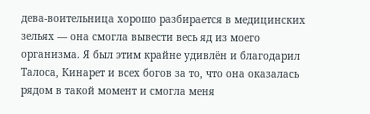дева-воительница хорошо разбирается в медицинских зельях — она смогла вывести весь яд из моего организма. Я был этим крайне удивлён и благодарил Талоса, Кинарет и всех богов за то, что она оказалась рядом в такой момент и смогла меня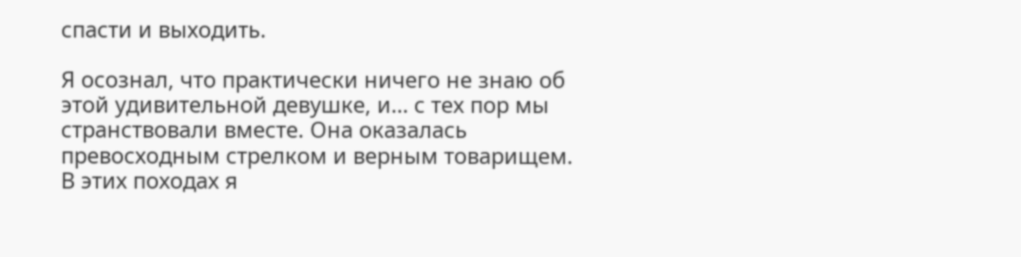спасти и выходить.

Я осознал, что практически ничего не знаю об этой удивительной девушке, и… с тех пор мы странствовали вместе. Она оказалась превосходным стрелком и верным товарищем. В этих походах я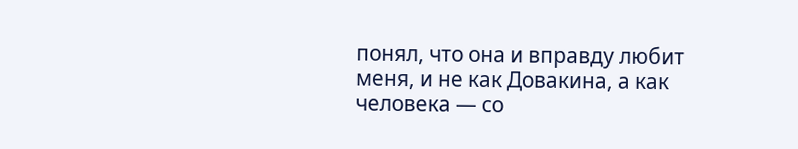понял, что она и вправду любит меня, и не как Довакина, а как человека — со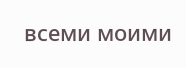всеми моими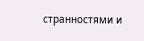странностями и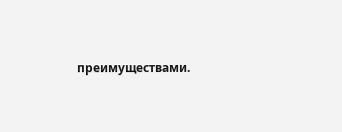преимуществами.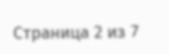Страница 2 из 7